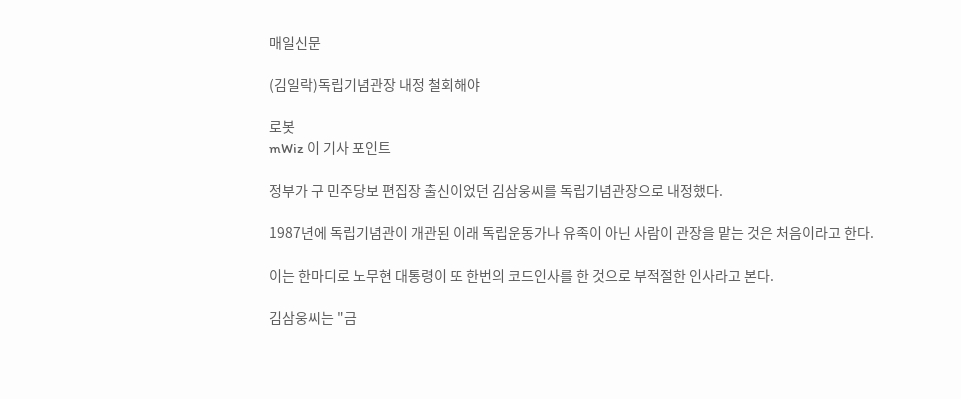매일신문

(김일락)독립기념관장 내정 철회해야

로봇
mWiz 이 기사 포인트

정부가 구 민주당보 편집장 출신이었던 김삼웅씨를 독립기념관장으로 내정했다.

1987년에 독립기념관이 개관된 이래 독립운동가나 유족이 아닌 사람이 관장을 맡는 것은 처음이라고 한다.

이는 한마디로 노무현 대통령이 또 한번의 코드인사를 한 것으로 부적절한 인사라고 본다.

김삼웅씨는 "금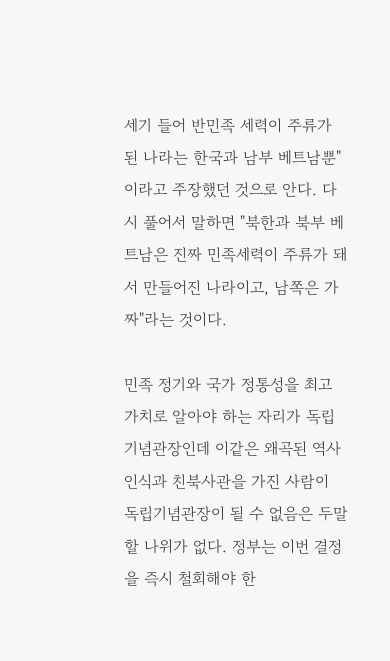세기 들어 반민족 세력이 주류가 된 나라는 한국과 남부 베트남뿐"이라고 주장했던 것으로 안다. 다시 풀어서 말하면 "북한과 북부 베트남은 진짜 민족세력이 주류가 돼서 만들어진 나라이고, 남쪽은 가짜"라는 것이다.

민족 정기와 국가 정통성을 최고 가치로 알아야 하는 자리가 독립기념관장인데 이같은 왜곡된 역사인식과 친북사관을 가진 사람이 독립기념관장이 될 수 없음은 두말할 나위가 없다. 정부는 이번 결정을 즉시 철회해야 한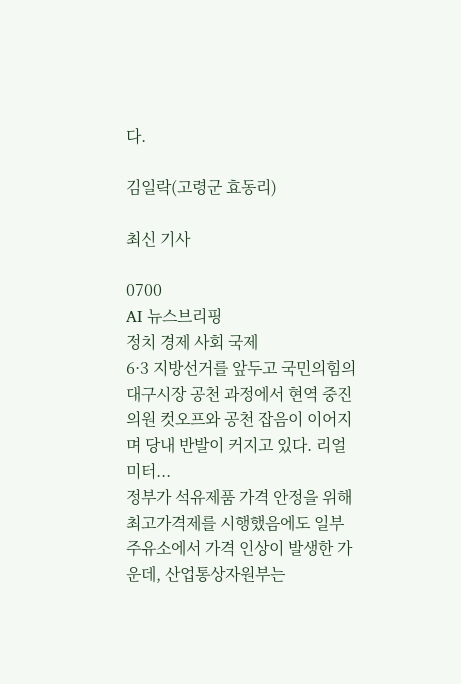다.

김일락(고령군 효동리)

최신 기사

0700
AI 뉴스브리핑
정치 경제 사회 국제
6·3 지방선거를 앞두고 국민의힘의 대구시장 공천 과정에서 현역 중진 의원 컷오프와 공천 잡음이 이어지며 당내 반발이 커지고 있다. 리얼미터...
정부가 석유제품 가격 안정을 위해 최고가격제를 시행했음에도 일부 주유소에서 가격 인상이 발생한 가운데, 산업통상자원부는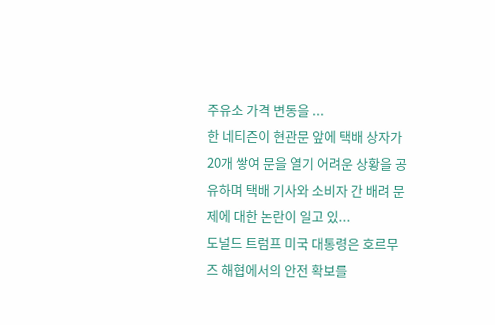주유소 가격 변동을 ...
한 네티즌이 현관문 앞에 택배 상자가 20개 쌓여 문을 열기 어려운 상황을 공유하며 택배 기사와 소비자 간 배려 문제에 대한 논란이 일고 있...
도널드 트럼프 미국 대통령은 호르무즈 해협에서의 안전 확보를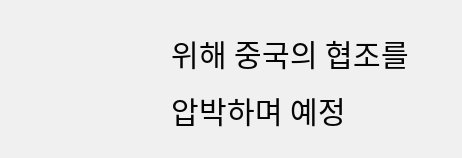위해 중국의 협조를 압박하며 예정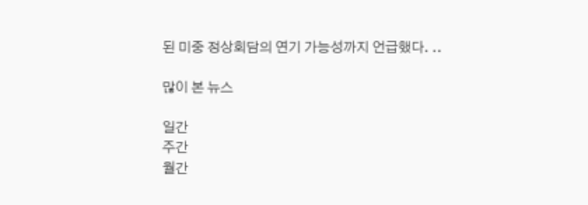된 미중 정상회담의 연기 가능성까지 언급했다. ..

많이 본 뉴스

일간
주간
월간